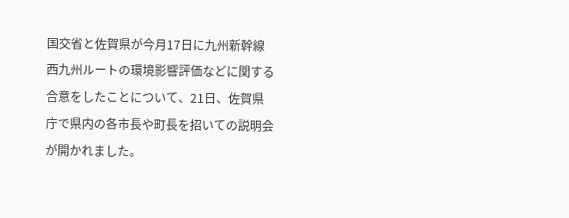国交省と佐賀県が今月17日に九州新幹線西九州ルートの環境影響評価などに関する合意をしたことについて、21日、佐賀県庁で県内の各市長や町長を招いての説明会が開かれました。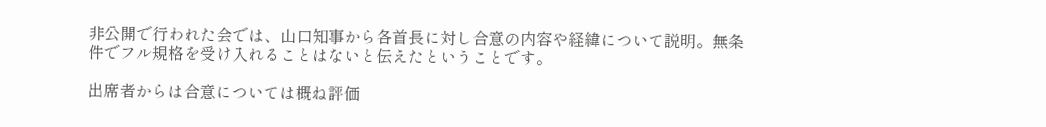非公開で行われた会では、山口知事から各首長に対し合意の内容や経緯について説明。無条件でフル規格を受け入れることはないと伝えたということです。

出席者からは合意については概ね評価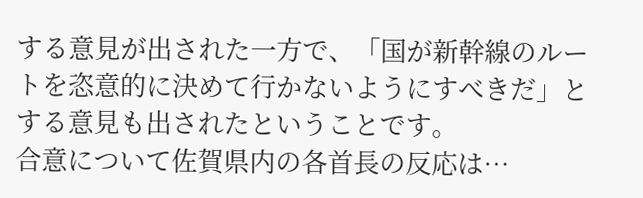する意見が出された一方で、「国が新幹線のルートを恣意的に決めて行かないようにすべきだ」とする意見も出されたということです。
合意について佐賀県内の各首長の反応は…